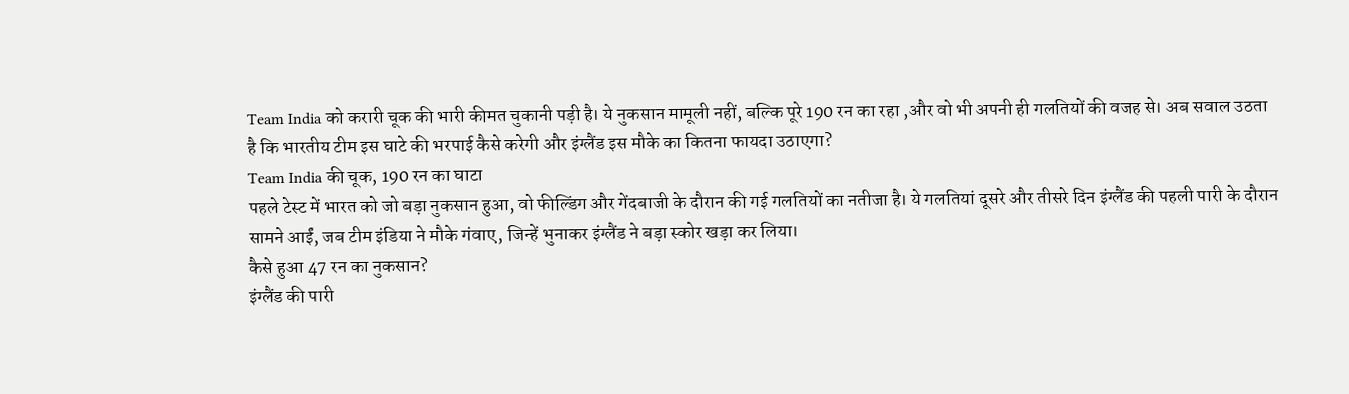Team India को करारी चूक की भारी कीमत चुकानी पड़ी है। ये नुकसान मामूली नहीं, बल्कि पूरे 190 रन का रहा ,और वो भी अपनी ही गलतियों की वजह से। अब सवाल उठता है कि भारतीय टीम इस घाटे की भरपाई कैसे करेगी और इंग्लैंड इस मौके का कितना फायदा उठाएगा?
Team India की चूक, 190 रन का घाटा
पहले टेस्ट में भारत को जो बड़ा नुकसान हुआ, वो फील्डिंग और गेंदबाजी के दौरान की गई गलतियों का नतीजा है। ये गलतियां दूसरे और तीसरे दिन इंग्लैंड की पहली पारी के दौरान सामने आईं, जब टीम इंडिया ने मौके गंवाए, जिन्हें भुनाकर इंग्लैंड ने बड़ा स्कोर खड़ा कर लिया।
कैसे हुआ 47 रन का नुकसान?
इंग्लैंड की पारी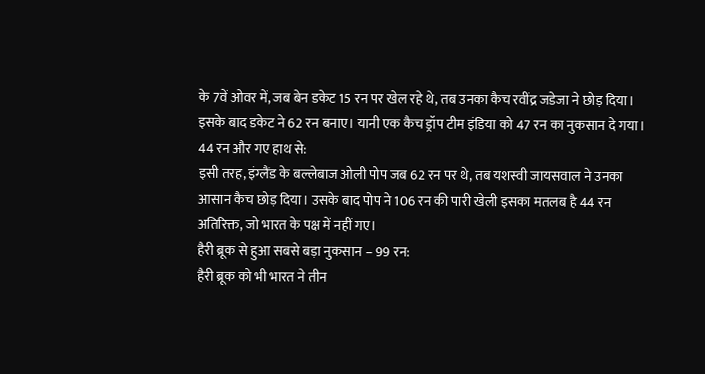के 7वें ओवर में, जब बेन डकेट 15 रन पर खेल रहे थे, तब उनका कैच रवींद्र जडेजा ने छोड़ दिया। इसके बाद डकेट ने 62 रन बनाए। यानी एक कैच ड्रॉप टीम इंडिया को 47 रन का नुकसान दे गया।
44 रन और गए हाथ से:
इसी तरह, इंग्लैंड के बल्लेबाज ओली पोप जब 62 रन पर थे, तब यशस्वी जायसवाल ने उनका आसान कैच छोड़ दिया। उसके बाद पोप ने 106 रन की पारी खेली इसका मतलब है 44 रन अतिरिक्त, जो भारत के पक्ष में नहीं गए।
हैरी ब्रूक से हुआ सबसे बड़ा नुकसान – 99 रन:
हैरी ब्रूक को भी भारत ने तीन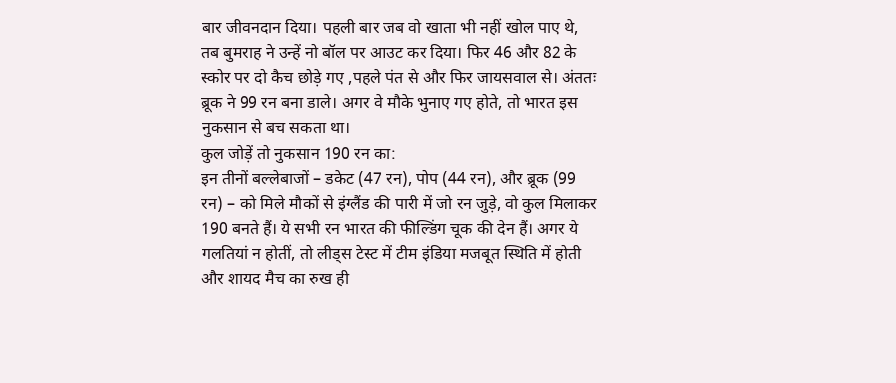बार जीवनदान दिया। पहली बार जब वो खाता भी नहीं खोल पाए थे, तब बुमराह ने उन्हें नो बॉल पर आउट कर दिया। फिर 46 और 82 के स्कोर पर दो कैच छोड़े गए ,पहले पंत से और फिर जायसवाल से। अंततः ब्रूक ने 99 रन बना डाले। अगर वे मौके भुनाए गए होते, तो भारत इस नुकसान से बच सकता था।
कुल जोड़ें तो नुकसान 190 रन का:
इन तीनों बल्लेबाजों – डकेट (47 रन), पोप (44 रन), और ब्रूक (99 रन) – को मिले मौकों से इंग्लैंड की पारी में जो रन जुड़े, वो कुल मिलाकर 190 बनते हैं। ये सभी रन भारत की फील्डिंग चूक की देन हैं। अगर ये गलतियां न होतीं, तो लीड्स टेस्ट में टीम इंडिया मजबूत स्थिति में होती और शायद मैच का रुख ही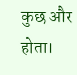कुछ और होता।